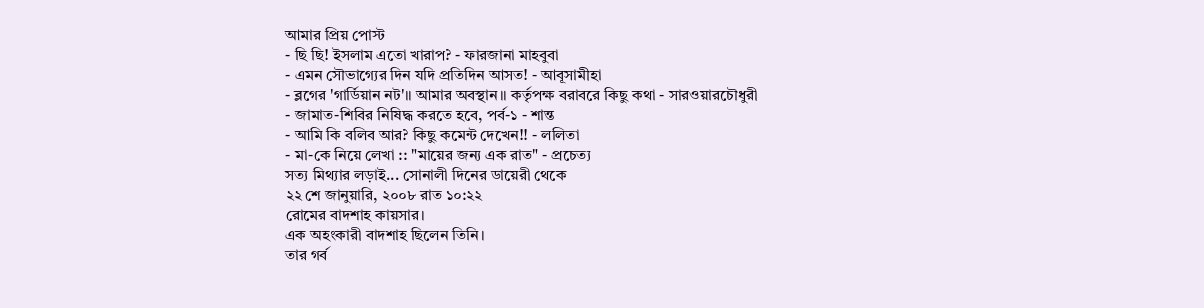আমার প্রিয় পোস্ট
- ছি ছি! ইসলাম এতো খারাপ? - ফারজানা মাহবুবা
- এমন সৌভাগ্যের দিন যদি প্রতিদিন আসত! - আবূসামীহা
- ব্লগের 'গার্ডিয়ান নট'।। আমার অবস্থান।। কর্তৃপক্ষ বরাবরে কিছু কথা - সারওয়ারচৌধুরী
- জামাত-শিবির নিষিদ্ধ করতে হবে, পর্ব-১ - শান্ত
- আমি কি বলিব আর? কিছু কমেন্ট দেখেন!! - ললিতা
- মা-কে নিয়ে লেখা :: "মায়ের জন্য এক রাত" - প্রচেত্য
সত্য মিথ্যার লড়াই... সোনালী দিনের ডায়েরী থেকে
২২ শে জানুয়ারি, ২০০৮ রাত ১০:২২
রোমের বাদশাহ কায়সার।
এক অহংকারী বাদশাহ ছিলেন তিনি।
তার গর্ব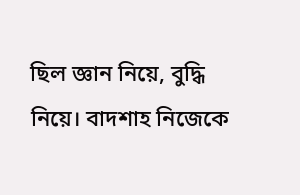ছিল জ্ঞান নিয়ে, বুদ্ধি নিয়ে। বাদশাহ নিজেকে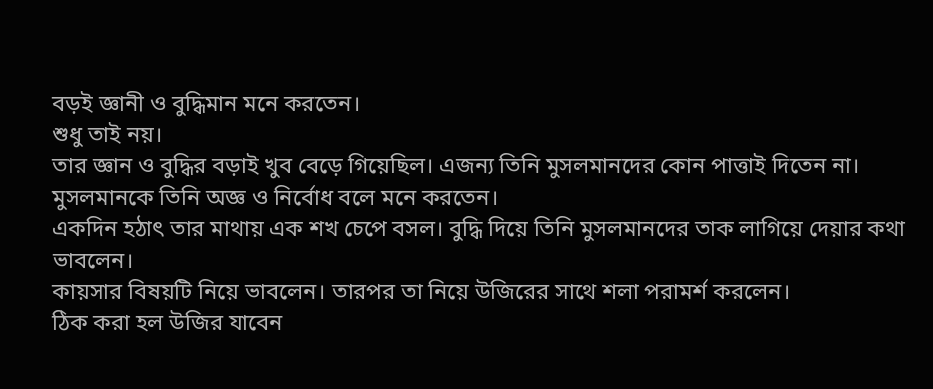বড়ই জ্ঞানী ও বুদ্ধিমান মনে করতেন।
শুধু তাই নয়।
তার জ্ঞান ও বুদ্ধির বড়াই খুব বেড়ে গিয়েছিল। এজন্য তিনি মুসলমানদের কোন পাত্তাই দিতেন না। মুসলমানকে তিনি অজ্ঞ ও নির্বোধ বলে মনে করতেন।
একদিন হঠাৎ তার মাথায় এক শখ চেপে বসল। বুদ্ধি দিয়ে তিনি মুসলমানদের তাক লাগিয়ে দেয়ার কথা ভাবলেন।
কায়সার বিষয়টি নিয়ে ভাবলেন। তারপর তা নিয়ে উজিরের সাথে শলা পরামর্শ করলেন।
ঠিক করা হল উজির যাবেন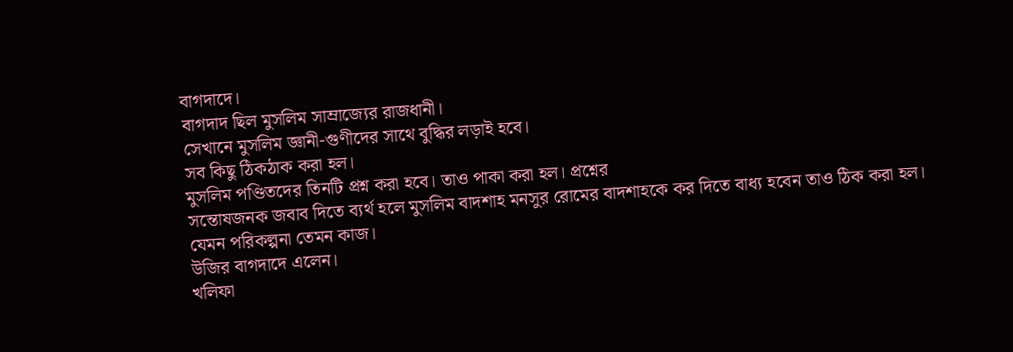বাগদাদে।
বাগদাদ ছিল মুসলিম সাম্রাজ্যের রাজধানী।
সেখানে মুসলিম জ্ঞানী-গুণীদের সাথে বুদ্ধির লড়াই হবে।
সব কিছু ঠিকঠাক করা হল।
মুসলিম পণ্ডিতদের তিনটি প্রশ্ন করা হবে। তাও পাকা করা হল। প্রশ্নের
সন্তোষজনক জবাব দিতে ব্যর্থ হলে মুসলিম বাদশাহ মনসুর রোমের বাদশাহকে কর দিতে বাধ্য হবেন তাও ঠিক করা হল।
যেমন পরিকল্পনা তেমন কাজ।
উজির বাগদাদে এলেন।
খলিফা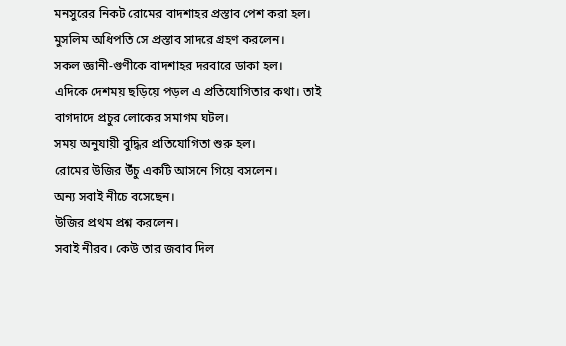মনসুরের নিকট রোমের বাদশাহর প্রস্তাব পেশ করা হল।
মুসলিম অধিপতি সে প্রস্তাব সাদরে গ্রহণ করলেন।
সকল জ্ঞানী-গুণীকে বাদশাহর দরবারে ডাকা হল।
এদিকে দেশময় ছড়িয়ে পড়ল এ প্রতিযোগিতার কথা। তাই বাগদাদে প্রচুর লোকের সমাগম ঘটল।
সময় অনুযায়ী বুদ্ধির প্রতিযোগিতা শুরু হল।
রোমের উজির উঁচু একটি আসনে গিয়ে বসলেন।
অন্য সবাই নীচে বসেছেন।
উজির প্রথম প্রশ্ন করলেন।
সবাই নীরব। কেউ তার জবাব দিল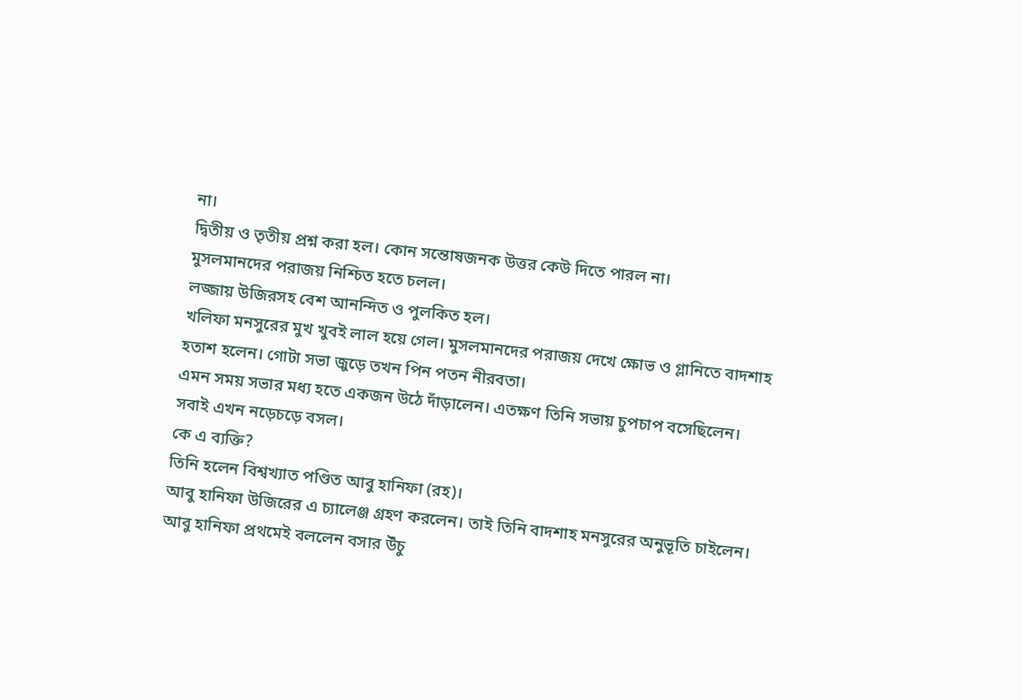না।
দ্বিতীয় ও তৃতীয় প্রশ্ন করা হল। কোন সন্তোষজনক উত্তর কেউ দিতে পারল না।
মুসলমানদের পরাজয় নিশ্চিত হতে চলল।
লজ্জায় উজিরসহ বেশ আনন্দিত ও পুলকিত হল।
খলিফা মনসুরের মুখ খুবই লাল হয়ে গেল। মুসলমানদের পরাজয় দেখে ক্ষোভ ও গ্লানিতে বাদশাহ হতাশ হলেন। গোটা সভা জুড়ে তখন পিন পতন নীরবতা।
এমন সময় সভার মধ্য হতে একজন উঠে দাঁড়ালেন। এতক্ষণ তিনি সভায় চুপচাপ বসেছিলেন।
সবাই এখন নড়েচড়ে বসল।
কে এ ব্যক্তি?
তিনি হলেন বিশ্বখ্যাত পণ্ডিত আবু হানিফা (রহ)।
আবু হানিফা উজিরের এ চ্যালেঞ্জ গ্রহণ করলেন। তাই তিনি বাদশাহ মনসুরের অনুভূতি চাইলেন।
আবু হানিফা প্রথমেই বললেন বসার উঁচু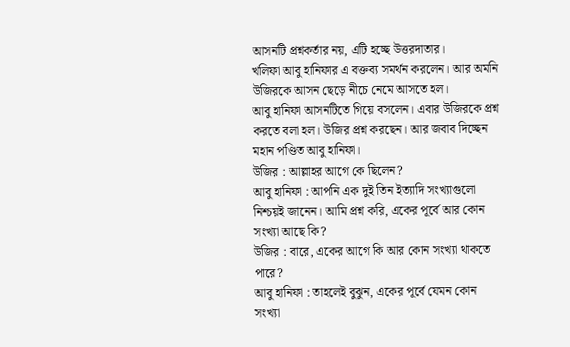আসনটি প্রশ্নকর্তার নয়, এটি হচ্ছে উত্তরদাতার।
খলিফা আবু হানিফার এ বক্তব্য সমর্থন করলেন। আর অমনি উজিরকে আসন ছেড়ে নীচে নেমে আসতে হল।
আবু হানিফা আসনটিতে গিয়ে বসলেন। এবার উজিরকে প্রশ্ন করতে বলা হল। উজির প্রশ্ন করছেন। আর জবাব দিচ্ছেন মহান পণ্ডিত আবু হানিফা।
উজির : আল্লাহর আগে কে ছিলেন?
আবু হানিফা : আপনি এক দুই তিন ইত্যাদি সংখ্যাগুলো নিশ্চয়ই জানেন। আমি প্রশ্ন করি, একের পূর্বে আর কোন সংখ্যা আছে কি?
উজির : বারে, একের আগে কি আর কোন সংখ্যা থাকতে পারে?
আবু হানিফা : তাহলেই বুঝুন, একের পূর্বে যেমন কোন সংখ্যা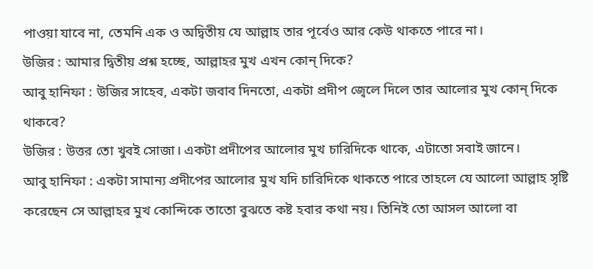পাওয়া যাবে না, তেমনি এক ও অদ্বিতীয় যে আল্লাহ তার পূর্বেও আর কেউ থাকতে পারে না।
উজির : আমার দ্বিতীয় প্রশ্ন হচ্ছে, আল্লাহর মুখ এখন কোন্ দিকে?
আবু হানিফা : উজির সাহেব, একটা জবাব দিনতো, একটা প্রদীপ জ্বেলে দিলে তার আলোর মুখ কোন্ দিকে থাকবে?
উজির : উত্তর তো খুবই সোজা। একটা প্রদীপের আলোর মুখ চারিদিকে থাকে, এটাতো সবাই জানে।
আবু হানিফা : একটা সামান্য প্রদীপের আলোর মুখ যদি চারিদিকে থাকতে পারে তাহলে যে আলো আল্লাহ সৃষ্টি করেছেন সে আল্লাহর মুখ কোন্দিকে তাতো বুঝতে কষ্ট হবার কথা নয়। তিনিই তো আসল আলো বা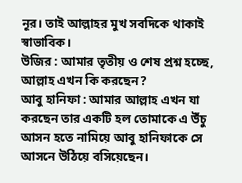নূর। তাই আল্লাহর মুখ সবদিকে থাকাই স্বাভাবিক।
উজির : আমার তৃতীয় ও শেষ প্রশ্ন হচ্ছে, আল্লাহ এখন কি করছেন?
আবু হানিফা : আমার আল্লাহ এখন যা করছেন তার একটি হল তোমাকে এ উঁচু আসন হতে নামিয়ে আবু হানিফাকে সে আসনে উঠিয়ে বসিয়েছেন।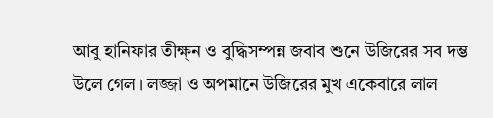আবু হানিফার তীক্ষ্ন ও বুদ্ধিসম্পন্ন জবাব শুনে উজিরের সব দম্ভ উলে গেল। লজ্জা ও অপমানে উজিরের মুখ একেবারে লাল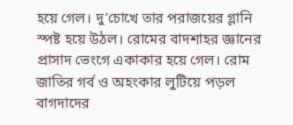হয়ে গেল। দু’চোখে তার পরাজয়ের গ্লানি স্পষ্ট হয়ে উঠল। রোমের বাদশাহর জ্ঞানের প্রাসাদ ভেংগে একাকার হয়ে গেল। রোম জাতির গর্ব ও অহংকার লুটিয়ে পড়ল বাগদাদের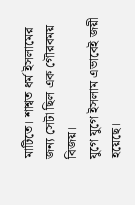মাটিতে। শাশ্বত ধর্ম ইসলামের জন্য সেটা ছিল এক গৌরবময় বিজয়।
যুগে যুগে ইসলাম এভাবেই জয়ী হয়েছে।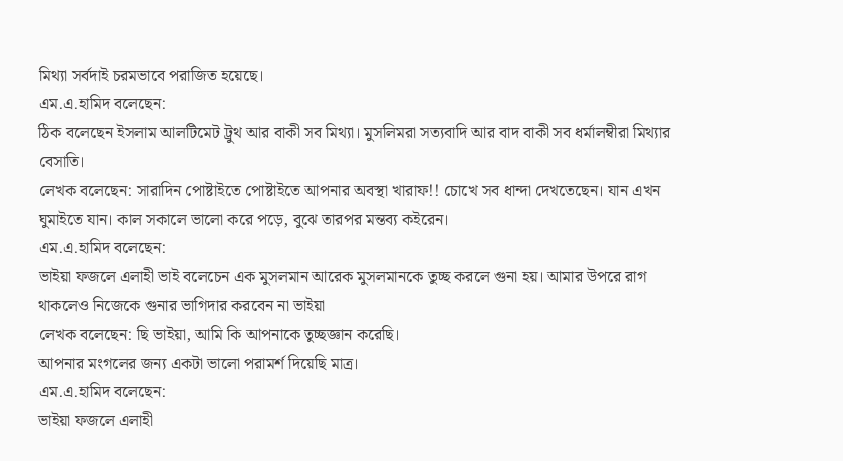মিথ্যা সর্বদাই চরমভাবে পরাজিত হয়েছে।
এম.এ.হামিদ বলেছেন:
ঠিক বলেছেন ইসলাম আলটিমেট ট্রুথ আর বাকী সব মিথ্যা। মুসলিমরা সত্যবাদি আর বাদ বাকী সব ধর্মালম্বীরা মিথ্যার বেসাতি।
লেখক বলেছেন: সারাদিন পোষ্টাইতে পোষ্টাইতে আপনার অবস্থা খারাফ!! চোখে সব ধান্দা দেখতেছেন। যান এখন ঘুমাইতে যান। কাল সকালে ভালো করে পড়ে, বুঝে তারপর মন্তব্য কইরেন।
এম.এ.হামিদ বলেছেন:
ভাইয়া ফজলে এলাহী ভাই বলেচেন এক মুসলমান আরেক মুসলমানকে তুচ্ছ করলে গুনা হয়। আমার উপরে রাগ থাকলেও নিজেকে গুনার ভাগিদার করবেন না ভাইয়া
লেখক বলেছেন: ছি ভাইয়া, আমি কি আপনাকে তুচ্ছজ্ঞান করেছি।
আপনার মংগলের জন্য একটা ভালো পরামর্শ দিয়েছি মাত্র।
এম.এ.হামিদ বলেছেন:
ভাইয়া ফজলে এলাহী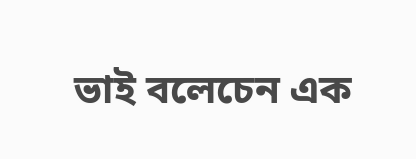ভাই বলেচেন এক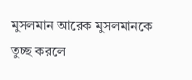মুসলমান আরেক মুসলমানকে তুচ্ছ করলে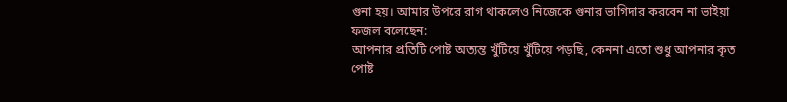গুনা হয়। আমার উপরে রাগ থাকলেও নিজেকে গুনার ভাগিদার করবেন না ভাইয়া
ফজল বলেছেন:
আপনার প্রতিটি পোষ্ট অত্যন্ত খুঁটিয়ে খুঁটিয়ে পড়ছি, কেননা এতো শুধু আপনার কৃত পোষ্ট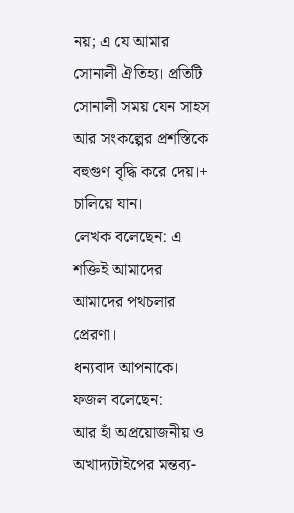নয়; এ যে আমার সোনালী ঐতিহ্য। প্রতিটি সোনালী সময় যেন সাহস আর সংকল্পের প্রশস্তিকে বহুগুণ বৃদ্ধি করে দেয়।+ চালিয়ে যান।
লেখক বলেছেন: এ শক্তিই আমাদের আমাদের পথচলার প্রেরণা।
ধন্যবাদ আপনাকে।
ফজল বলেছেন:
আর হাঁ অপ্রয়োজনীয় ও অখাদ্যটাইপের মন্তব্য-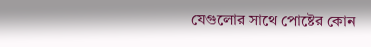যেগুলোর সাথে পোষ্টের কোন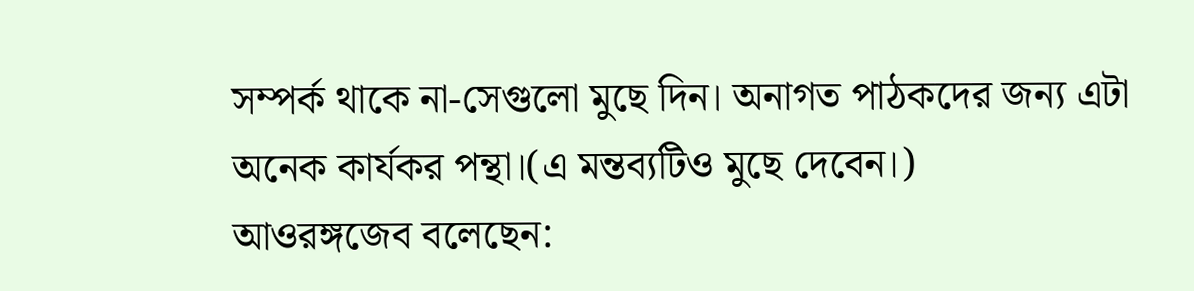সম্পর্ক থাকে না-সেগুলো মুছে দিন। অনাগত পাঠকদের জন্য এটা অনেক কার্যকর পন্থা।(এ মন্তব্যটিও মুছে দেবেন।)
আওরঙ্গজেব বলেছেন: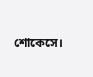শোকেসে।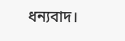ধন্যবাদ।